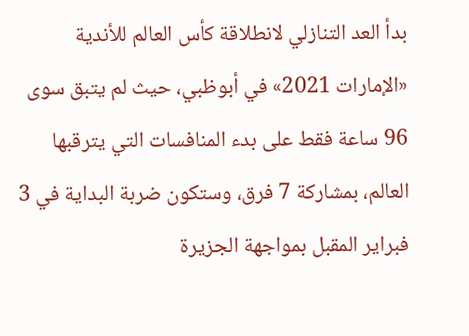بدأ العد التنازلي لانطلاقة كأس العالم للأندية «الإمارات 2021» في أبوظبي، حيث لم يتبق سوى 96 ساعة فقط على بدء المنافسات التي يترقبها العالم، بمشاركة 7 فرق، وستكون ضربة البداية في 3 فبراير المقبل بمواجهة الجزيرة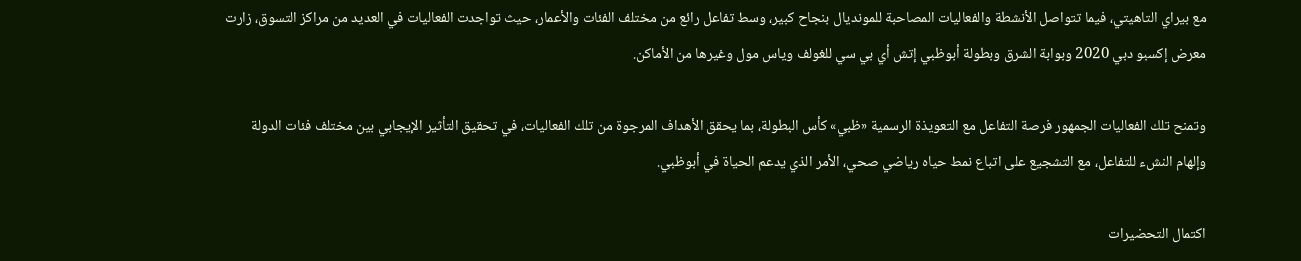مع بيراي التاهيتي، فيما تتواصل الأنشطة والفعاليات المصاحبة للمونديال بنجاح كبير، وسط تفاعل رائع من مختلف الفئات والأعمار، حيث تواجدت الفعاليات في العديد من مراكز التسوق، زارت معرض إكسبو دبي 2020 وبوابة الشرق وبطولة أبوظبي إتش أي بي سي للغولف وياس مول وغيرها من الأماكن.

وتمنح تلك الفعاليات الجمهور فرصة التفاعل مع التعويذة الرسمية «ظبي» كأس البطولة، بما يحقق الأهداف المرجوة من تلك الفعاليات، في تحقيق التأثير الإيجابي بين مختلف فئات الدولة وإلهام النشء للتفاعل، مع التشجيع على اتباع نمط حياه رياضي صحي، الأمر الذي يدعم الحياة في أبوظبي.

اكتمال التحضيرات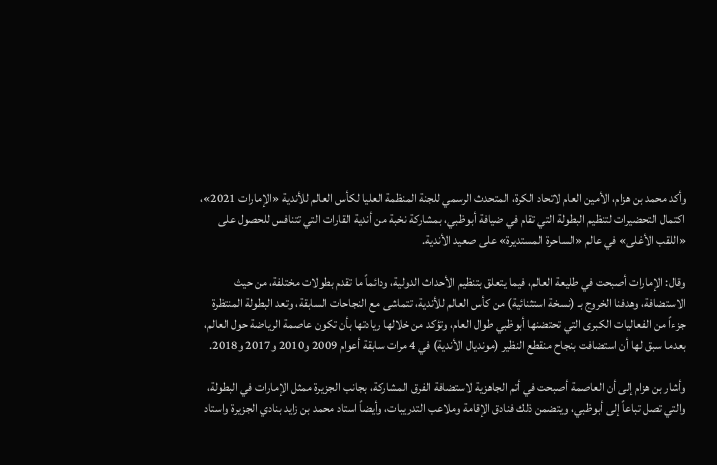وأكد محمد بن هزام، الأمين العام لاتحاد الكرة، المتحدث الرسمي للجنة المنظمة العليا لكأس العالم للأندية «الإمارات 2021»، اكتمال التحضيرات لتنظيم البطولة التي تقام في ضيافة أبوظبي، بمشاركة نخبة من أندية القارات التي تتنافس للحصول على «اللقب الأغلى» في عالم «الساحرة المستديرة» على صعيد الأندية.

وقال: الإمارات أصبحت في طليعة العالم، فيما يتعلق بتنظيم الأحداث الدولية، ودائماً ما تقدم بطولات مختلفة، من حيث الاستضافة، وهدفنا الخروج بـ (نسخة استثنائية) من كأس العالم للأندية، تتماشى مع النجاحات السابقة، وتعد البطولة المنتظرة جزءاً من الفعاليات الكبرى التي تحتضنها أبوظبي طوال العام، وتؤكد من خلالها ريادتها بأن تكون عاصمة الرياضة حول العالم، بعدما سبق لها أن استضافت بنجاح منقطع النظير (مونديال الأندية) في 4 مرات سابقة أعوام 2009 و2010 و2017 و2018.

وأشار بن هزام إلى أن العاصمة أصبحت في أتم الجاهزية لاستضافة الفرق المشاركة، بجانب الجزيرة ممثل الإمارات في البطولة، والتي تصل تباعاً إلى أبوظبي، ويتضمن ذلك فنادق الإقامة وملاعب التدريبات، وأيضاً استاد محمد بن زايد بنادي الجزيرة واستاد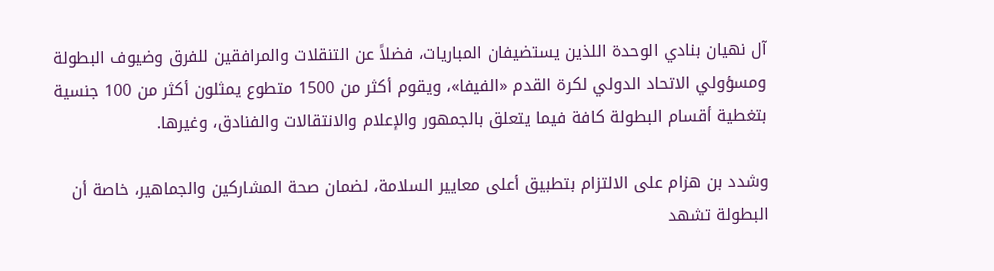آل نهيان بنادي الوحدة اللذين يستضيفان المباريات، فضلاً عن التنقلات والمرافقين للفرق وضيوف البطولة ومسؤولي الاتحاد الدولي لكرة القدم «الفيفا»، ويقوم أكثر من 1500 متطوع يمثلون أكثر من 100 جنسية بتغطية أقسام البطولة كافة فيما يتعلق بالجمهور والإعلام والانتقالات والفنادق، وغيرها.

وشدد بن هزام على الالتزام بتطبيق أعلى معايير السلامة، لضمان صحة المشاركين والجماهير، خاصة أن البطولة تشهد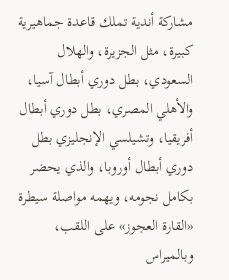مشاركة أندية تملك قاعدة جماهيرية كبيرة، مثل الجزيرة، والهلال السعودي، بطل دوري أبطال آسيا، والأهلي المصري، بطل دوري أبطال أفريقيا، وتشيلسي الإنجليزي بطل دوري أبطال أوروبا، والذي يحضر بكامل نجومه، ويهمه مواصلة سيطرة «القارة العجوز» على اللقب، وبالميراس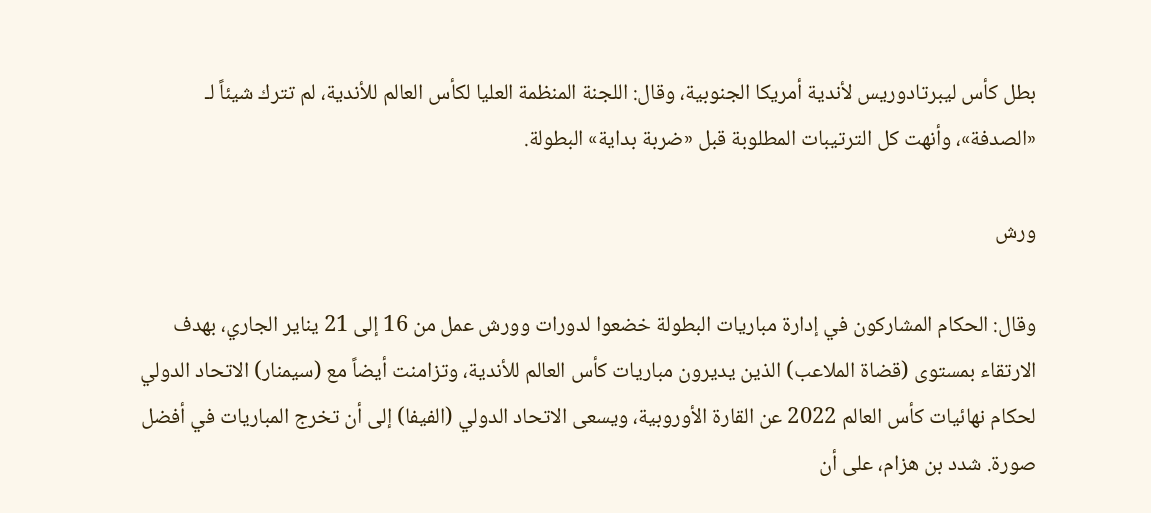بطل كأس ليبرتادوريس لأندية أمريكا الجنوبية، وقال: اللجنة المنظمة العليا لكأس العالم للأندية، لم تترك شيئاً لـ «الصدفة»، وأنهت كل الترتيبات المطلوبة قبل «ضربة بداية» البطولة.

ورش

وقال: الحكام المشاركون في إدارة مباريات البطولة خضعوا لدورات وورش عمل من 16 إلى 21 يناير الجاري، بهدف الارتقاء بمستوى (قضاة الملاعب) الذين يديرون مباريات كأس العالم للأندية، وتزامنت أيضاً مع (سيمنار) الاتحاد الدولي لحكام نهائيات كأس العالم 2022 عن القارة الأوروبية، ويسعى الاتحاد الدولي (الفيفا) إلى أن تخرج المباريات في أفضل صورة. شدد بن هزام، على أن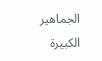الجماهير الكبيرة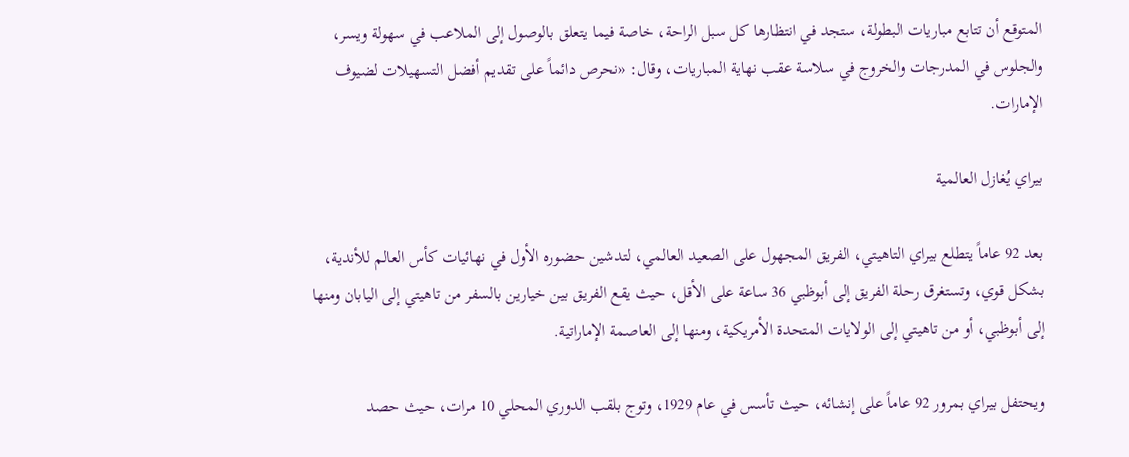المتوقع أن تتابع مباريات البطولة، ستجد في انتظارها كل سبل الراحة، خاصة فيما يتعلق بالوصول إلى الملاعب في سهولة ويسر، والجلوس في المدرجات والخروج في سلاسة عقب نهاية المباريات، وقال: «نحرص دائماً على تقديم أفضل التسهيلات لضيوف الإمارات.

بيراي يُغازل العالمية

بعد 92 عاماً يتطلع بيراي التاهيتي، الفريق المجهول على الصعيد العالمي، لتدشين حضوره الأول في نهائيات كأس العالم للأندية، بشكل قوي، وتستغرق رحلة الفريق إلى أبوظبي 36 ساعة على الأقل، حيث يقع الفريق بين خيارين بالسفر من تاهيتي إلى اليابان ومنها إلى أبوظبي، أو من تاهيتي إلى الولايات المتحدة الأمريكية، ومنها إلى العاصمة الإماراتية.

ويحتفل بيراي بمرور 92 عاماً على إنشائه، حيث تأسس في عام 1929، وتوج بلقب الدوري المحلي 10 مرات، حيث حصد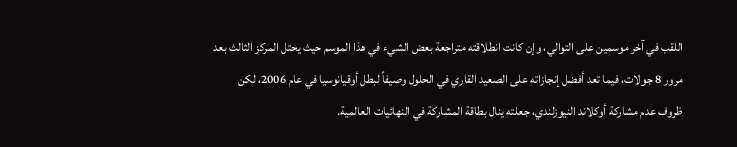اللقب في آخر موسمين على التوالي، وإن كانت انطلاقته متراجعة بعض الشيء في هذا الموسم حيث يحتل المركز الثالث بعد مرور 8 جولات، فيما تعد أفضل إنجازاته على الصعيد القاري في الحلول وصيفاً لبطل أوقيانوسيا في عام 2006، لكن ظروف عدم مشاركة أوكلاند النيوزلندي، جعلته ينال بطاقة المشاركة في النهائيات العالمية.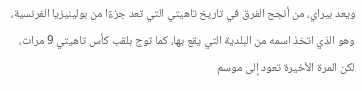ويعد بيراي، من أنجح الفرق في تاريخ تاهيتي التي تعد جزءًا من بولينيزيا الفرنسية، وهو الذي اتخذ اسمه من البلدية التي يقع بها، كما توج بلقب كأس تاهيتي 9 مرات، لكن المرة الأخيرة تعود إلى موسم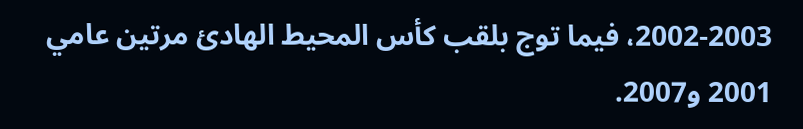2002-2003، فيما توج بلقب كأس المحيط الهادئ مرتين عامي 2001 و2007.